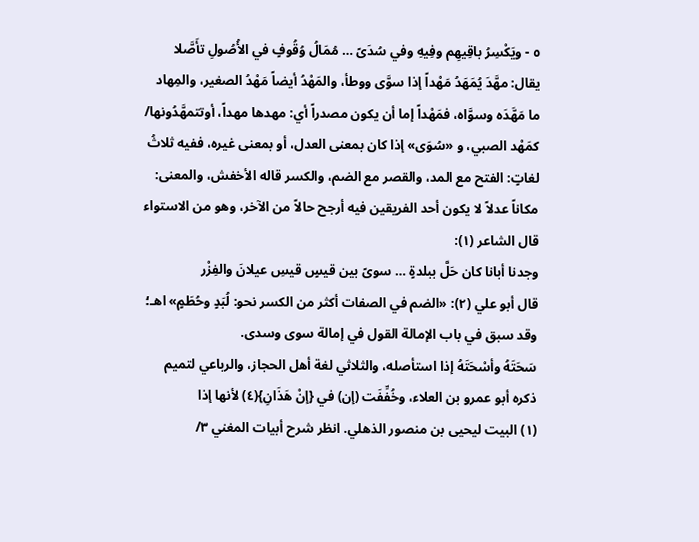٥ - ويَكْسِرُ باقِيهِم وفِيهِ وفي سُدَىً … مُمَالُ وُقُوفٍ في الأُصُولِ تأَصَّلا
يقال: مهَّدَ يُمَهَدُ مَهْداً إذا سوَّى ووطأ، والمَهْدُ أيضاً مَهْدُ الصغير، والمِهاد ما مَهَّدَه وسوَّاه، فمَهْداً إما أن يكون مصدراً أي: مهدها مهداً، أوتتمهَّدُونها/ كمَهْد الصبي، و «سُوَى» إذا كان بمعنى العدل، أو بمعنى غيره، ففيه ثلاثُ لغاتٍ: الفتح مع المد، والقصر مع الضم، والكسر قاله الأخفش، والمعنى: مكاناً عدلاً لا يكون أحد الفريقين فيه أرجح حالاً من الآخر، وهو من الاستواء قال الشاعر (١):
وجدنا أبانا كان حَلَّ ببلدةٍ … سوىً بين قيسٍ قيسِ عيلانَ والفِزْر
قال أبو علي (٢): «الضم في الصفات أكثر من الكسر نحو: لُبَدٍ وحُطَمٍ» اهـ؛ وقد سبق في باب الإمالة القول في إمالة سوى وسدى.
سَحَتَهُ وأسْحَتَهُ إذا استأصله، والثلاثي لغة أهل الحجاز، والرباعي لتميم ذكره أبو عمرو بن العلاء، وخُفِّفَت (إن) في {إنْ هَذَانِ}(٤) لأنها إذا
(١) البيت ليحيى بن منصور الذهلي. انظر شرح أبيات المغني ٣/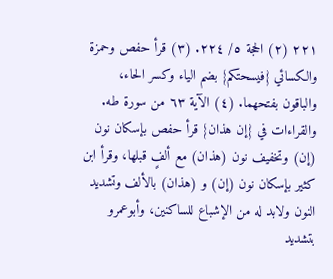٢٢١ (٢) الحجة ٥/ ٢٢٤. (٣) قرأ حفص وحمزة والكسائي {فيسحتكم} بضم الياء وكسر الحاء، والباقون بفتحهما. (٤) الآية ٦٣ من سورة طه. والقراءات في {إن هذان} قرأ حفص بإسكان نون (إن) وتخفيف نون (هذان) مع ألفٍ قبلها، وقرأ ابن كثير بإسكان نون (إن) و (هذان) بالألف وتشديد النون ولابد له من الإشباع للساكنين، وأبوعمرو بتشديد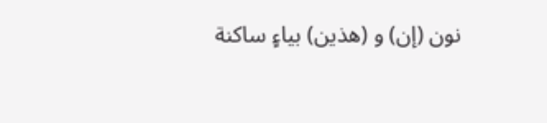نون (إن) و (هذين) بياءٍ ساكنة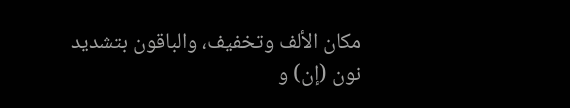مكان الألف وتخفيف، والباقون بتشديد نون (إن) و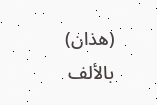(هذان) بالألف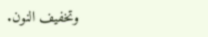وتخفيف النون.